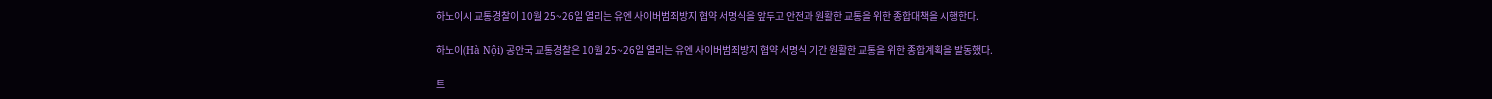하노이시 교통경찰이 10월 25~26일 열리는 유엔 사이버범죄방지 협약 서명식을 앞두고 안전과 원활한 교통을 위한 종합대책을 시행한다.

하노이(Hà Nội) 공안국 교통경찰은 10월 25~26일 열리는 유엔 사이버범죄방지 협약 서명식 기간 원활한 교통을 위한 종합계획을 발동했다.

트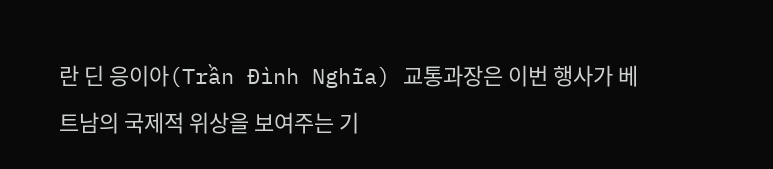란 딘 응이아(Trần Đình Nghĩa) 교통과장은 이번 행사가 베트남의 국제적 위상을 보여주는 기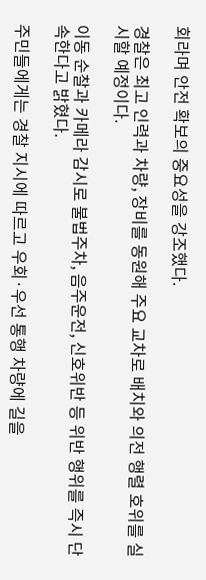회라며 안전 확보의 중요성을 강조했다.

경찰은 최고 인력과 차량, 장비를 동원해 주요 교차로 배치와 의전 행렬 호위를 실시할 예정이다.

이동 순찰과 카메라 감시로 불법주차, 음주운전, 신호위반 등 위반 행위를 즉시 단속한다고 밝혔다.

주민들에게는 경찰 지시에 따르고 우회·우선 통행 차량에 길을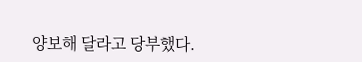양보해 달라고 당부했다.